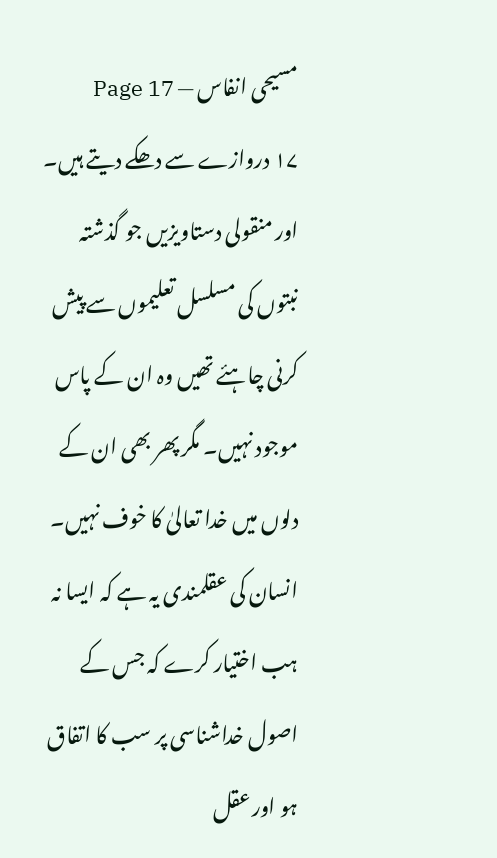مسیحی انفاس — Page 17
۱۷ دروازے سے دھکے دیتے ہیں۔ اور منقولی دستاویزیں جو گذشتہ نبتوں کی مسلسل تعلیموں سے پیش کرنی چاہئے تھیں وہ ان کے پاس موجود نہیں۔ مگر پھر بھی ان کے دلوں میں خدا تعالیٰ کا خوف نہیں۔ انسان کی عقلمندی یہ ہے کہ ایسا نہ ہب اختیار کرے کہ جس کے اصول خداشناسی پر سب کا اتفاق ہو اور عقل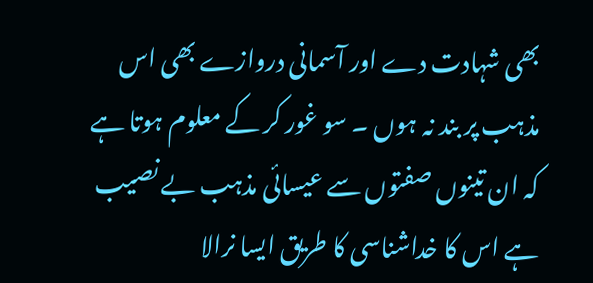بھی شہادت دے اور آسمانی دروازے بھی اس مذہب پر بند نہ ہوں ۔ سو غور کر کے معلوم ہوتا ہے کہ ان تینوں صفتوں سے عیسائی مذہب بے نصیب ہے اس کا خداشناسی کا طریق ایسا نرالا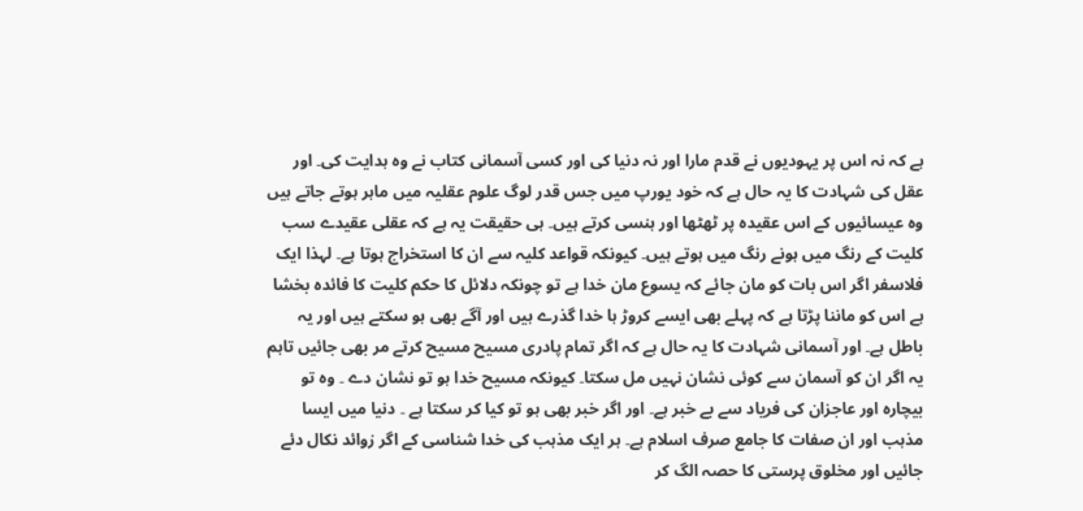ہے کہ نہ اس پر یہودیوں نے قدم مارا اور نہ دنیا کی اور کسی آسمانی کتاب نے وہ ہدایت کی۔ اور عقل کی شہادت کا یہ حال ہے کہ خود یورپ میں جس قدر لوگ علوم عقلیہ میں ماہر ہوتے جاتے ہیں وہ عیسائیوں کے اس عقیدہ پر ٹھٹھا اور ہنسی کرتے ہیں۔ ہی حقیقت یہ ہے کہ عقلی عقیدے سب کلیت کے رنگ میں ہونے رنگ میں ہوتے ہیں۔ کیونکہ قواعد کلیہ سے ان کا استخراج ہوتا ہے۔ لہذا ایک فلاسفر اگر اس بات کو مان جائے کہ یسوع مان خدا ہے تو چونکہ دلائل کا حکم کلیت کا فائدہ بخشا ہے اس کو ماننا پڑتا ہے کہ پہلے بھی ایسے کروڑ ہا خدا گذرے ہیں اور آگے بھی ہو سکتے ہیں اور یہ باطل ہے۔ اور آسمانی شہادت کا یہ حال ہے کہ اگر تمام پادری مسیح مسیح کرتے مر بھی جائیں تاہم یہ اگر ان کو آسمان سے کوئی نشان نہیں مل سکتا۔ کیونکہ مسیح خدا ہو تو نشان دے ۔ وہ تو بیچارہ اور عاجزان کی فریاد سے بے خبر ہے۔ اور اگر خبر بھی ہو تو کیا کر سکتا ہے ۔ دنیا میں ایسا مذہب اور ان صفات کا جامع صرف اسلام ہے۔ ہر ایک مذہب کی خدا شناسی کے اگر زوائد نکال دئے جائیں اور مخلوق پرستی کا حصہ الگ کر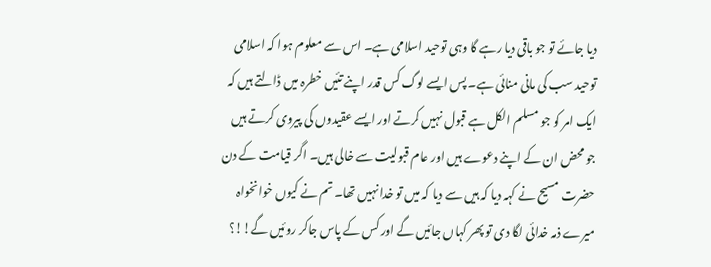دیا جائے تو جو باقی دیا رہے گا وہی توحید اسلامی ہے۔ اس سے معلوم ہوا کہ اسلامی توحید سب کی مانی منائی ہے۔ پس ایسے لوگ کس قدر اپنے تئیں خطرہ میں ڈالتے ہیں کہ ایک امر کو جو مسلم الکل ہے قبول نہیں کرتے اور ایسے عقیدوں کی پیروی کرتے ہیں جو محض ان کے اپنے دعوے ہیں اور عام قبولیت سے خالی ہیں۔ اگر قیامت کے دن حضرت مسیح نے کہہ دیا کہ ہیں سے دیا کہ میں تو خدا نہیں تھا۔ تم نے کیوں خوانخواہ میرے ذمہ خدائی لگا دی تو پھر کہاں جائیں گے اور کس کے پاس جاکر روئیں گے!!؟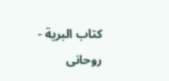کتاب البرية - روحانی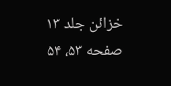خزائن جلد ۱۳ صفحه ۵۳، ۵۴